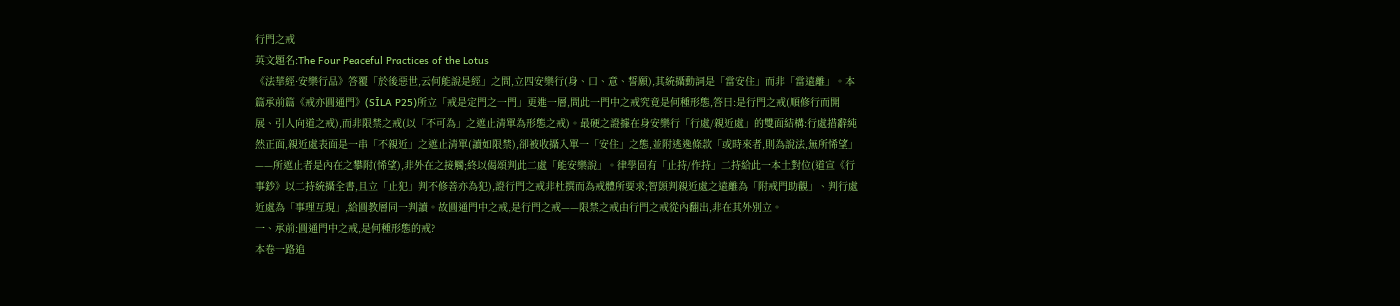行門之戒
英文題名:The Four Peaceful Practices of the Lotus
《法華經·安樂行品》答覆「於後惡世,云何能說是經」之問,立四安樂行(身、口、意、誓願),其統攝動詞是「當安住」而非「當遠離」。本篇承前篇《戒亦圓通門》(SĪLA P25)所立「戒是定門之一門」更進一層,問此一門中之戒究竟是何種形態,答曰:是行門之戒(順修行而開展、引人向道之戒),而非限禁之戒(以「不可為」之遮止清單為形態之戒)。最硬之證據在身安樂行「行處/親近處」的雙面結構:行處措辭純然正面,親近處表面是一串「不親近」之遮止清單(讀如限禁),卻被收攝入單一「安住」之態,並附逃逸條款「或時來者,則為說法,無所悕望」——所遮止者是內在之攀附(悕望),非外在之接觸;終以偈頌判此二處「能安樂說」。律學固有「止持/作持」二持給此一本土對位(道宣《行事鈔》以二持統攝全書,且立「止犯」判不修善亦為犯),證行門之戒非杜撰而為戒體所要求;智顗判親近處之遠離為「附戒門助觀」、判行處近處為「事理互現」,給圓教層同一判讀。故圓通門中之戒,是行門之戒——限禁之戒由行門之戒從內翻出,非在其外別立。
一、承前:圓通門中之戒,是何種形態的戒?
本卷一路追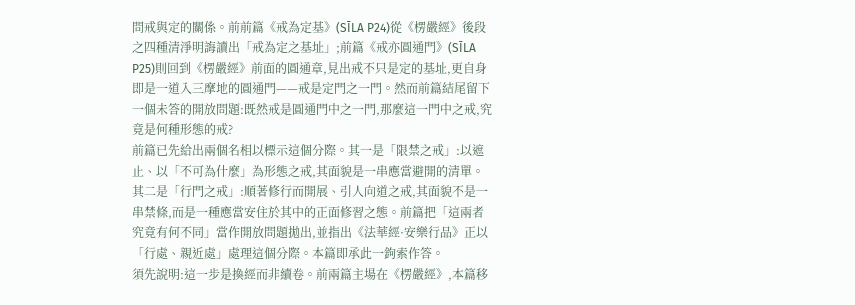問戒與定的關係。前前篇《戒為定基》(SĪLA P24)從《楞嚴經》後段之四種清淨明誨讀出「戒為定之基址」;前篇《戒亦圓通門》(SĪLA P25)則回到《楞嚴經》前面的圓通章,見出戒不只是定的基址,更自身即是一道入三摩地的圓通門——戒是定門之一門。然而前篇結尾留下一個未答的開放問題:既然戒是圓通門中之一門,那麼這一門中之戒,究竟是何種形態的戒?
前篇已先給出兩個名相以標示這個分際。其一是「限禁之戒」:以遮止、以「不可為什麼」為形態之戒,其面貌是一串應當避開的清單。其二是「行門之戒」:順著修行而開展、引人向道之戒,其面貌不是一串禁條,而是一種應當安住於其中的正面修習之態。前篇把「這兩者究竟有何不同」當作開放問題拋出,並指出《法華經·安樂行品》正以「行處、親近處」處理這個分際。本篇即承此一鉤索作答。
須先說明:這一步是換經而非續卷。前兩篇主場在《楞嚴經》,本篇移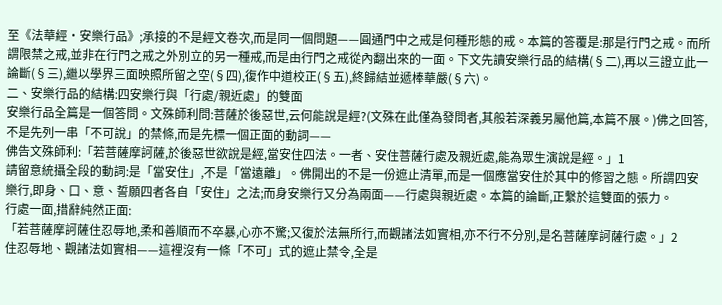至《法華經·安樂行品》;承接的不是經文卷次,而是同一個問題——圓通門中之戒是何種形態的戒。本篇的答覆是:那是行門之戒。而所謂限禁之戒,並非在行門之戒之外別立的另一種戒,而是由行門之戒從內翻出來的一面。下文先讀安樂行品的結構(§二),再以三證立此一論斷(§三),繼以學界三面映照所留之空(§四),復作中道校正(§五),終歸結並遞棒華嚴(§六)。
二、安樂行品的結構:四安樂行與「行處/親近處」的雙面
安樂行品全篇是一個答問。文殊師利問:菩薩於後惡世,云何能說是經?(文殊在此僅為發問者,其般若深義另屬他篇,本篇不展。)佛之回答,不是先列一串「不可說」的禁條,而是先標一個正面的動詞——
佛告文殊師利:「若菩薩摩訶薩,於後惡世欲說是經,當安住四法。一者、安住菩薩行處及親近處,能為眾生演說是經。」1
請留意統攝全段的動詞:是「當安住」,不是「當遠離」。佛開出的不是一份遮止清單,而是一個應當安住於其中的修習之態。所謂四安樂行,即身、口、意、誓願四者各自「安住」之法;而身安樂行又分為兩面——行處與親近處。本篇的論斷,正繫於這雙面的張力。
行處一面,措辭純然正面:
「若菩薩摩訶薩住忍辱地,柔和善順而不卒暴,心亦不驚;又復於法無所行,而觀諸法如實相,亦不行不分別,是名菩薩摩訶薩行處。」2
住忍辱地、觀諸法如實相——這裡沒有一條「不可」式的遮止禁令,全是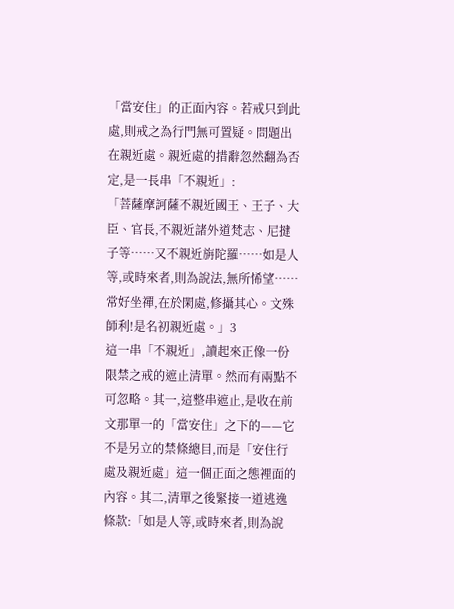「當安住」的正面內容。若戒只到此處,則戒之為行門無可置疑。問題出在親近處。親近處的措辭忽然翻為否定,是一長串「不親近」:
「菩薩摩訶薩不親近國王、王子、大臣、官長,不親近諸外道梵志、尼揵子等……又不親近旃陀羅……如是人等,或時來者,則為說法,無所悕望……常好坐禪,在於閑處,修攝其心。文殊師利!是名初親近處。」3
這一串「不親近」,讀起來正像一份限禁之戒的遮止清單。然而有兩點不可忽略。其一,這整串遮止,是收在前文那單一的「當安住」之下的——它不是另立的禁條總目,而是「安住行處及親近處」這一個正面之態裡面的內容。其二,清單之後緊接一道逃逸條款:「如是人等,或時來者,則為說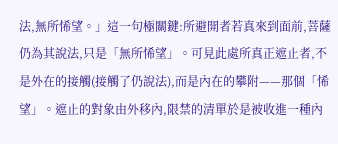法,無所悕望。」這一句極關鍵:所避開者若真來到面前,菩薩仍為其說法,只是「無所悕望」。可見此處所真正遮止者,不是外在的接觸(接觸了仍說法),而是內在的攀附——那個「悕望」。遮止的對象由外移內,限禁的清單於是被收進一種內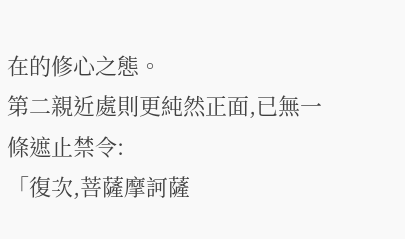在的修心之態。
第二親近處則更純然正面,已無一條遮止禁令:
「復次,菩薩摩訶薩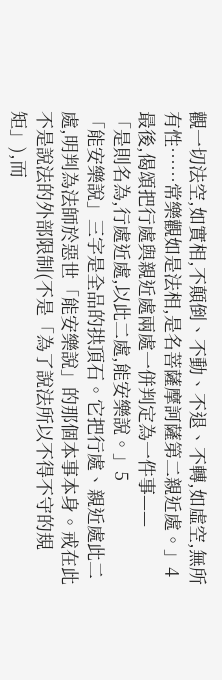觀一切法空,如實相,不顛倒、不動、不退、不轉,如虛空,無所有性……常樂觀如是法相,是名菩薩摩訶薩第二親近處。」4
最後,偈頌把行處與親近處兩處一併判定為一件事——
「是則名為,行處近處,以此二處,能安樂說。」5
「能安樂說」三字是全品的拱頂石。它把行處、親近處此二處,明判為法師於惡世「能安樂說」的那個本事本身。戒在此不是說法的外部限制(不是「為了說法所以不得不守的規矩」),而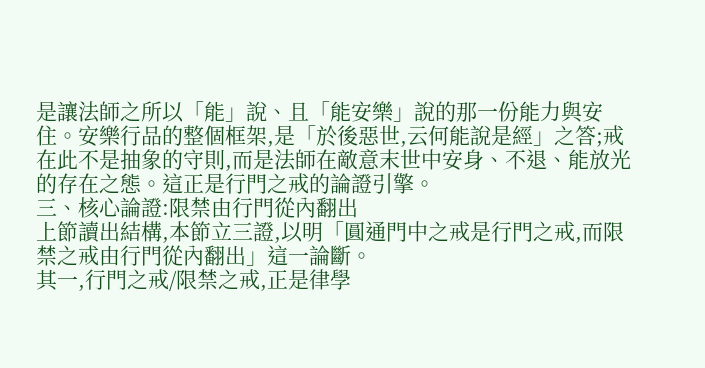是讓法師之所以「能」說、且「能安樂」說的那一份能力與安住。安樂行品的整個框架,是「於後惡世,云何能說是經」之答;戒在此不是抽象的守則,而是法師在敵意末世中安身、不退、能放光的存在之態。這正是行門之戒的論證引擎。
三、核心論證:限禁由行門從內翻出
上節讀出結構,本節立三證,以明「圓通門中之戒是行門之戒,而限禁之戒由行門從內翻出」這一論斷。
其一,行門之戒/限禁之戒,正是律學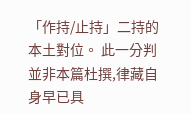「作持/止持」二持的本土對位。 此一分判並非本篇杜撰,律藏自身早已具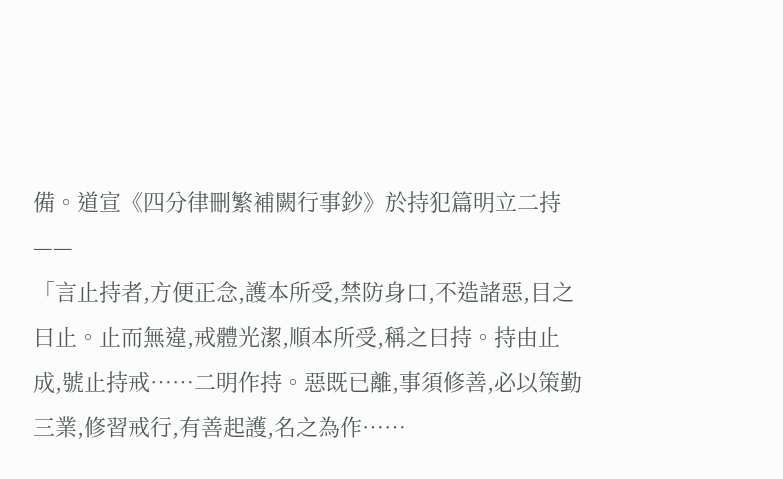備。道宣《四分律刪繁補闕行事鈔》於持犯篇明立二持——
「言止持者,方便正念,護本所受,禁防身口,不造諸惡,目之曰止。止而無違,戒體光潔,順本所受,稱之曰持。持由止成,號止持戒……二明作持。惡既已離,事須修善,必以策勤三業,修習戒行,有善起護,名之為作……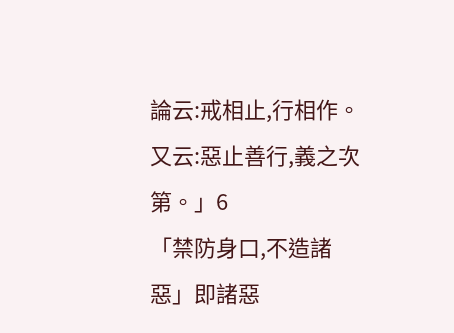論云:戒相止,行相作。又云:惡止善行,義之次第。」6
「禁防身口,不造諸惡」即諸惡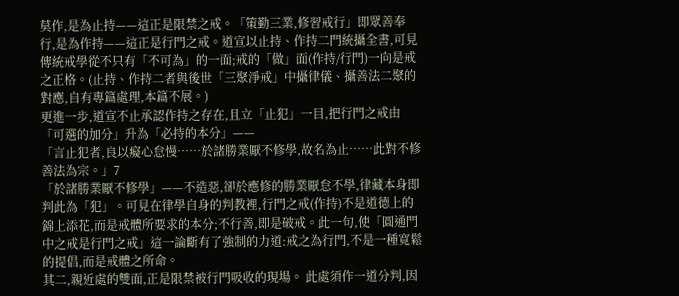莫作,是為止持——這正是限禁之戒。「策勤三業,修習戒行」即眾善奉行,是為作持——這正是行門之戒。道宣以止持、作持二門統攝全書,可見傳統戒學從不只有「不可為」的一面;戒的「做」面(作持/行門)一向是戒之正格。(止持、作持二者與後世「三聚淨戒」中攝律儀、攝善法二聚的對應,自有專篇處理,本篇不展。)
更進一步,道宣不止承認作持之存在,且立「止犯」一目,把行門之戒由「可選的加分」升為「必持的本分」——
「言止犯者,良以癡心怠慢……於諸勝業厭不修學,故名為止……此對不修善法為宗。」7
「於諸勝業厭不修學」——不造惡,卻於應修的勝業厭怠不學,律藏本身即判此為「犯」。可見在律學自身的判教裡,行門之戒(作持)不是道德上的錦上添花,而是戒體所要求的本分;不行善,即是破戒。此一句,使「圓通門中之戒是行門之戒」這一論斷有了強制的力道:戒之為行門,不是一種寬鬆的提倡,而是戒體之所命。
其二,親近處的雙面,正是限禁被行門吸收的現場。 此處須作一道分判,因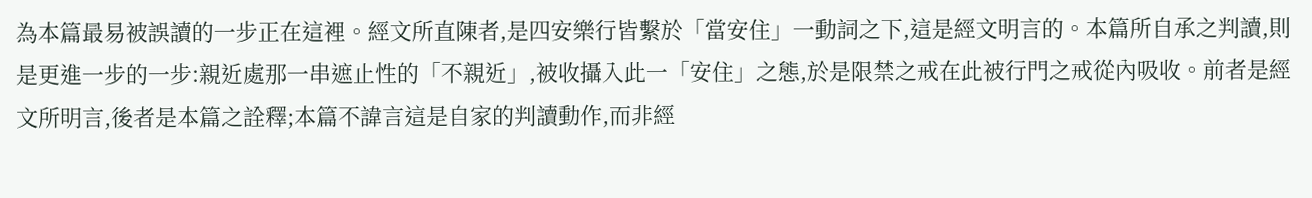為本篇最易被誤讀的一步正在這裡。經文所直陳者,是四安樂行皆繫於「當安住」一動詞之下,這是經文明言的。本篇所自承之判讀,則是更進一步的一步:親近處那一串遮止性的「不親近」,被收攝入此一「安住」之態,於是限禁之戒在此被行門之戒從內吸收。前者是經文所明言,後者是本篇之詮釋;本篇不諱言這是自家的判讀動作,而非經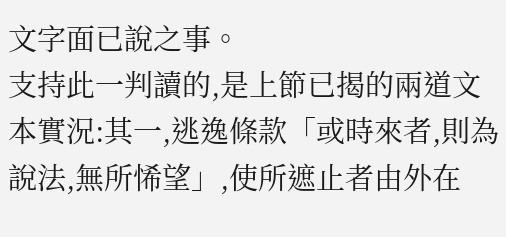文字面已說之事。
支持此一判讀的,是上節已揭的兩道文本實況:其一,逃逸條款「或時來者,則為說法,無所悕望」,使所遮止者由外在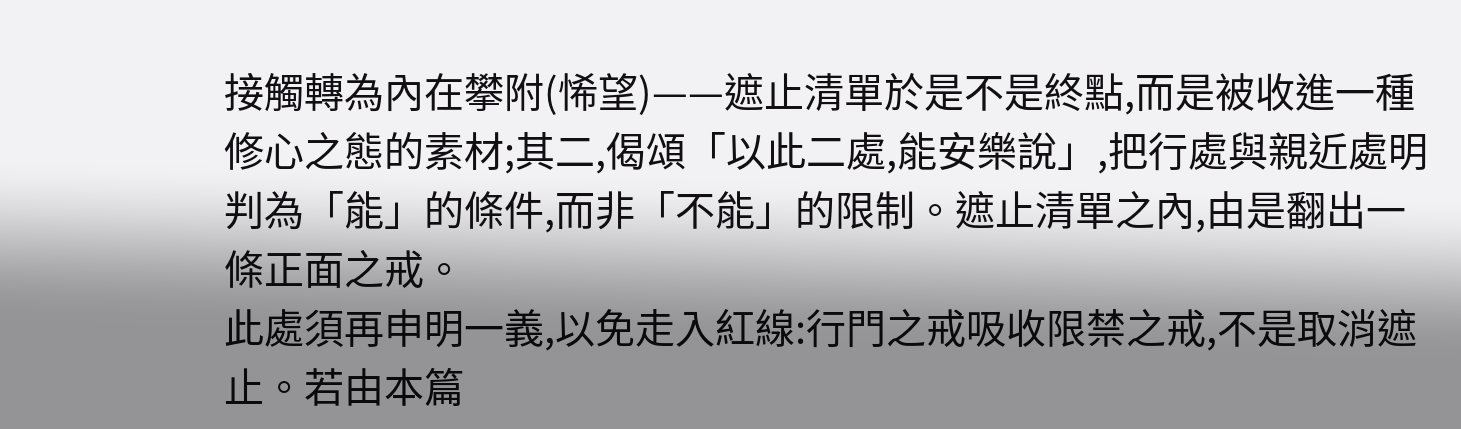接觸轉為內在攀附(悕望)——遮止清單於是不是終點,而是被收進一種修心之態的素材;其二,偈頌「以此二處,能安樂說」,把行處與親近處明判為「能」的條件,而非「不能」的限制。遮止清單之內,由是翻出一條正面之戒。
此處須再申明一義,以免走入紅線:行門之戒吸收限禁之戒,不是取消遮止。若由本篇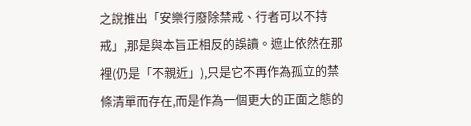之說推出「安樂行廢除禁戒、行者可以不持戒」,那是與本旨正相反的誤讀。遮止依然在那裡(仍是「不親近」),只是它不再作為孤立的禁條清單而存在,而是作為一個更大的正面之態的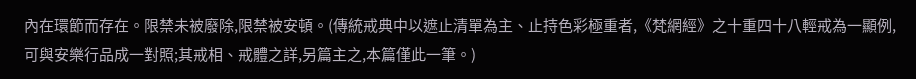內在環節而存在。限禁未被廢除,限禁被安頓。(傳統戒典中以遮止清單為主、止持色彩極重者,《梵網經》之十重四十八輕戒為一顯例,可與安樂行品成一對照;其戒相、戒體之詳,另篇主之,本篇僅此一筆。)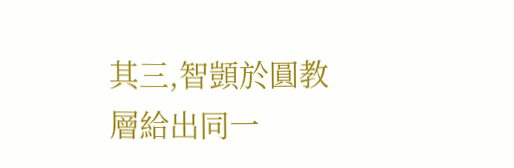其三,智顗於圓教層給出同一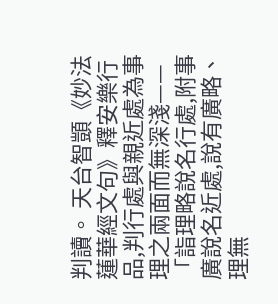判讀。 天台智顗《妙法蓮華經文句》釋安樂行品,判行處與親近處為事理之兩面而無深淺——
「詣理略說名行處,附事廣說名近處,說有廣略、理無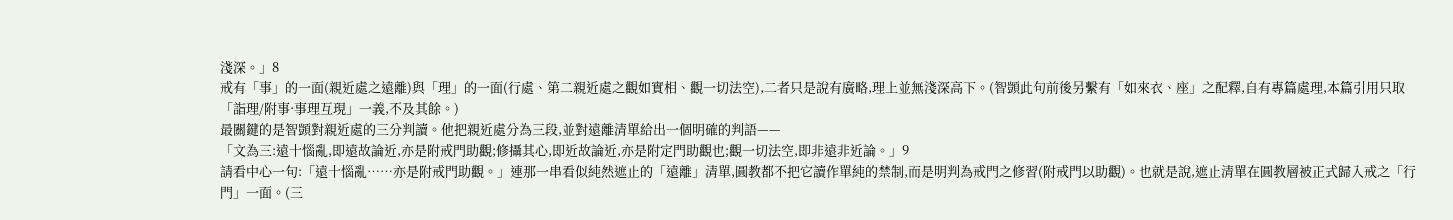淺深。」8
戒有「事」的一面(親近處之遠離)與「理」的一面(行處、第二親近處之觀如實相、觀一切法空),二者只是說有廣略,理上並無淺深高下。(智顗此句前後另繫有「如來衣、座」之配釋,自有專篇處理,本篇引用只取「詣理/附事·事理互現」一義,不及其餘。)
最關鍵的是智顗對親近處的三分判讀。他把親近處分為三段,並對遠離清單給出一個明確的判語——
「文為三:遠十惱亂,即遠故論近,亦是附戒門助觀;修攝其心,即近故論近,亦是附定門助觀也;觀一切法空,即非遠非近論。」9
請看中心一句:「遠十惱亂……亦是附戒門助觀。」連那一串看似純然遮止的「遠離」清單,圓教都不把它讀作單純的禁制,而是明判為戒門之修習(附戒門以助觀)。也就是說,遮止清單在圓教層被正式歸入戒之「行門」一面。(三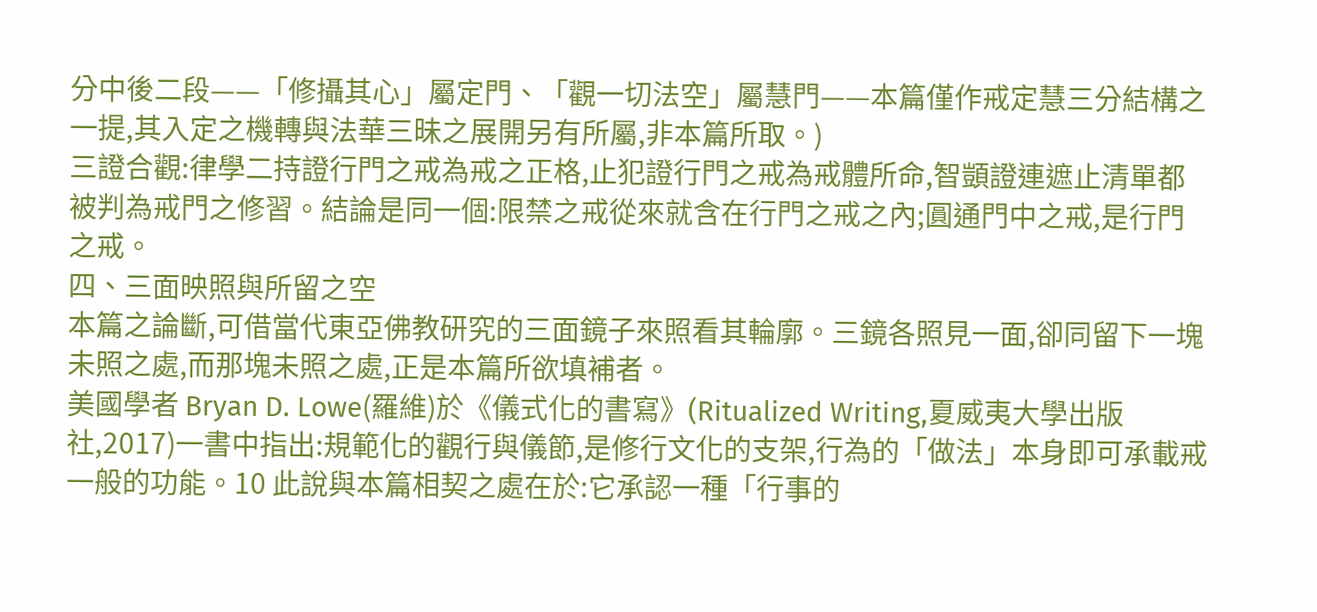分中後二段——「修攝其心」屬定門、「觀一切法空」屬慧門——本篇僅作戒定慧三分結構之一提,其入定之機轉與法華三昧之展開另有所屬,非本篇所取。)
三證合觀:律學二持證行門之戒為戒之正格,止犯證行門之戒為戒體所命,智顗證連遮止清單都被判為戒門之修習。結論是同一個:限禁之戒從來就含在行門之戒之內;圓通門中之戒,是行門之戒。
四、三面映照與所留之空
本篇之論斷,可借當代東亞佛教研究的三面鏡子來照看其輪廓。三鏡各照見一面,卻同留下一塊未照之處,而那塊未照之處,正是本篇所欲填補者。
美國學者 Bryan D. Lowe(羅維)於《儀式化的書寫》(Ritualized Writing,夏威夷大學出版社,2017)一書中指出:規範化的觀行與儀節,是修行文化的支架,行為的「做法」本身即可承載戒一般的功能。10 此說與本篇相契之處在於:它承認一種「行事的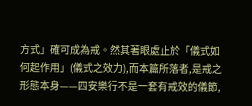方式」確可成為戒。然其著眼處止於「儀式如何起作用」(儀式之效力),而本篇所落者,是戒之形態本身——四安樂行不是一套有戒效的儀節,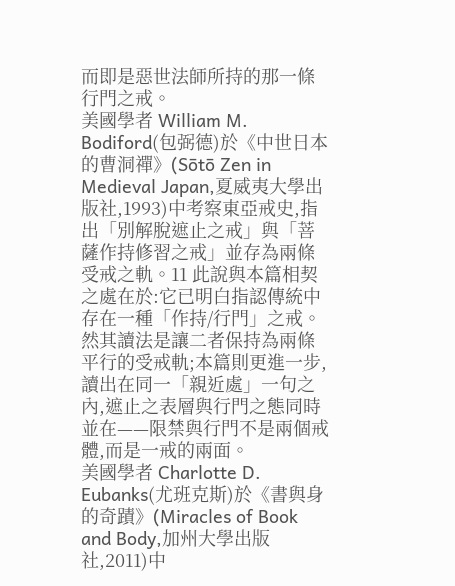而即是惡世法師所持的那一條行門之戒。
美國學者 William M. Bodiford(包弼德)於《中世日本的曹洞禪》(Sōtō Zen in Medieval Japan,夏威夷大學出版社,1993)中考察東亞戒史,指出「別解脫遮止之戒」與「菩薩作持修習之戒」並存為兩條受戒之軌。11 此說與本篇相契之處在於:它已明白指認傳統中存在一種「作持/行門」之戒。然其讀法是讓二者保持為兩條平行的受戒軌;本篇則更進一步,讀出在同一「親近處」一句之內,遮止之表層與行門之態同時並在——限禁與行門不是兩個戒體,而是一戒的兩面。
美國學者 Charlotte D. Eubanks(尤班克斯)於《書與身的奇蹟》(Miracles of Book and Body,加州大學出版社,2011)中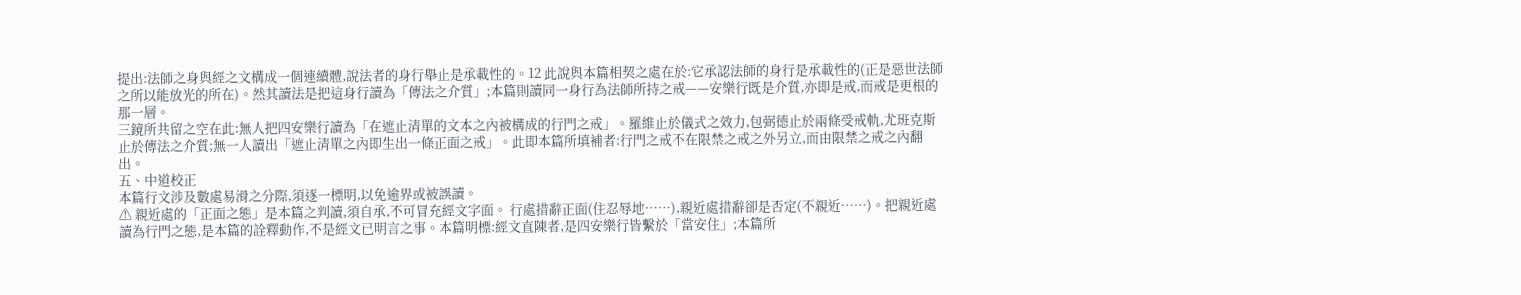提出:法師之身與經之文構成一個連續體,說法者的身行舉止是承載性的。12 此說與本篇相契之處在於:它承認法師的身行是承載性的(正是惡世法師之所以能放光的所在)。然其讀法是把這身行讀為「傳法之介質」;本篇則讀同一身行為法師所持之戒——安樂行既是介質,亦即是戒,而戒是更根的那一層。
三鏡所共留之空在此:無人把四安樂行讀為「在遮止清單的文本之內被構成的行門之戒」。羅維止於儀式之效力,包弼德止於兩條受戒軌,尤班克斯止於傳法之介質;無一人讀出「遮止清單之內即生出一條正面之戒」。此即本篇所填補者:行門之戒不在限禁之戒之外另立,而由限禁之戒之內翻出。
五、中道校正
本篇行文涉及數處易滑之分際,須逐一標明,以免逾界或被誤讀。
⚠ 親近處的「正面之態」是本篇之判讀,須自承,不可冒充經文字面。 行處措辭正面(住忍辱地……),親近處措辭卻是否定(不親近……)。把親近處讀為行門之態,是本篇的詮釋動作,不是經文已明言之事。本篇明標:經文直陳者,是四安樂行皆繫於「當安住」;本篇所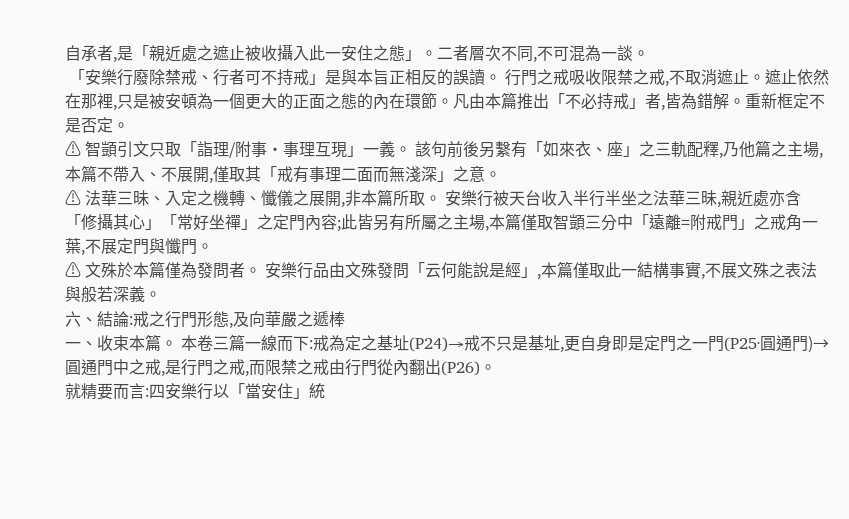自承者,是「親近處之遮止被收攝入此一安住之態」。二者層次不同,不可混為一談。
 「安樂行廢除禁戒、行者可不持戒」是與本旨正相反的誤讀。 行門之戒吸收限禁之戒,不取消遮止。遮止依然在那裡,只是被安頓為一個更大的正面之態的內在環節。凡由本篇推出「不必持戒」者,皆為錯解。重新框定不是否定。
⚠ 智顗引文只取「詣理/附事·事理互現」一義。 該句前後另繫有「如來衣、座」之三軌配釋,乃他篇之主場,本篇不帶入、不展開,僅取其「戒有事理二面而無淺深」之意。
⚠ 法華三昧、入定之機轉、懺儀之展開,非本篇所取。 安樂行被天台收入半行半坐之法華三昧,親近處亦含「修攝其心」「常好坐禪」之定門內容;此皆另有所屬之主場,本篇僅取智顗三分中「遠離=附戒門」之戒角一葉,不展定門與懺門。
⚠ 文殊於本篇僅為發問者。 安樂行品由文殊發問「云何能說是經」,本篇僅取此一結構事實,不展文殊之表法與般若深義。
六、結論:戒之行門形態,及向華嚴之遞棒
一、收束本篇。 本卷三篇一線而下:戒為定之基址(P24)→戒不只是基址,更自身即是定門之一門(P25·圓通門)→圓通門中之戒,是行門之戒,而限禁之戒由行門從內翻出(P26)。
就精要而言:四安樂行以「當安住」統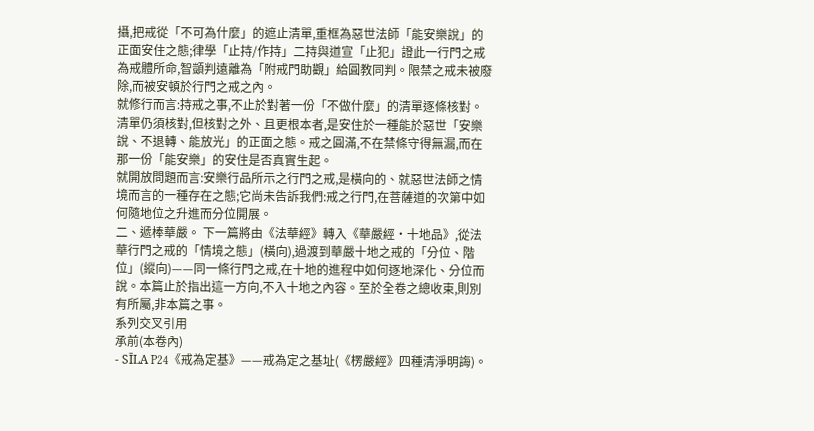攝,把戒從「不可為什麼」的遮止清單,重框為惡世法師「能安樂說」的正面安住之態;律學「止持/作持」二持與道宣「止犯」證此一行門之戒為戒體所命,智顗判遠離為「附戒門助觀」給圓教同判。限禁之戒未被廢除,而被安頓於行門之戒之內。
就修行而言:持戒之事,不止於對著一份「不做什麼」的清單逐條核對。清單仍須核對,但核對之外、且更根本者,是安住於一種能於惡世「安樂說、不退轉、能放光」的正面之態。戒之圓滿,不在禁條守得無漏,而在那一份「能安樂」的安住是否真實生起。
就開放問題而言:安樂行品所示之行門之戒,是橫向的、就惡世法師之情境而言的一種存在之態;它尚未告訴我們:戒之行門,在菩薩道的次第中如何隨地位之升進而分位開展。
二、遞棒華嚴。 下一篇將由《法華經》轉入《華嚴經·十地品》,從法華行門之戒的「情境之態」(橫向),過渡到華嚴十地之戒的「分位、階位」(縱向)——同一條行門之戒,在十地的進程中如何逐地深化、分位而說。本篇止於指出這一方向,不入十地之內容。至於全卷之總收束,則別有所屬,非本篇之事。
系列交叉引用
承前(本卷內)
- SĪLA P24《戒為定基》——戒為定之基址(《楞嚴經》四種清淨明誨)。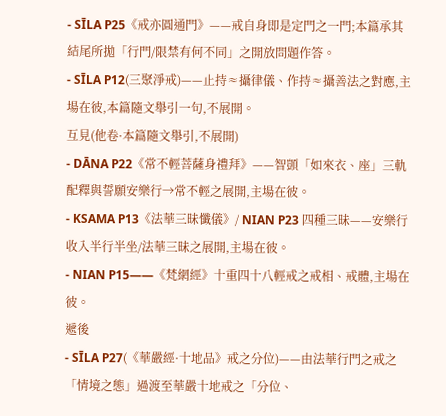- SĪLA P25《戒亦圓通門》——戒自身即是定門之一門;本篇承其結尾所拋「行門/限禁有何不同」之開放問題作答。
- SĪLA P12(三聚淨戒)——止持≈攝律儀、作持≈攝善法之對應,主場在彼,本篇隨文舉引一句,不展開。
互見(他卷·本篇隨文舉引,不展開)
- DĀNA P22《常不輕菩薩身禮拜》——智顗「如來衣、座」三軌配釋與誓願安樂行→常不輕之展開,主場在彼。
- KSAMA P13《法華三昧懺儀》/ NIAN P23 四種三昧——安樂行收入半行半坐/法華三昧之展開,主場在彼。
- NIAN P15——《梵網經》十重四十八輕戒之戒相、戒體,主場在彼。
遞後
- SĪLA P27(《華嚴經·十地品》戒之分位)——由法華行門之戒之「情境之態」過渡至華嚴十地戒之「分位、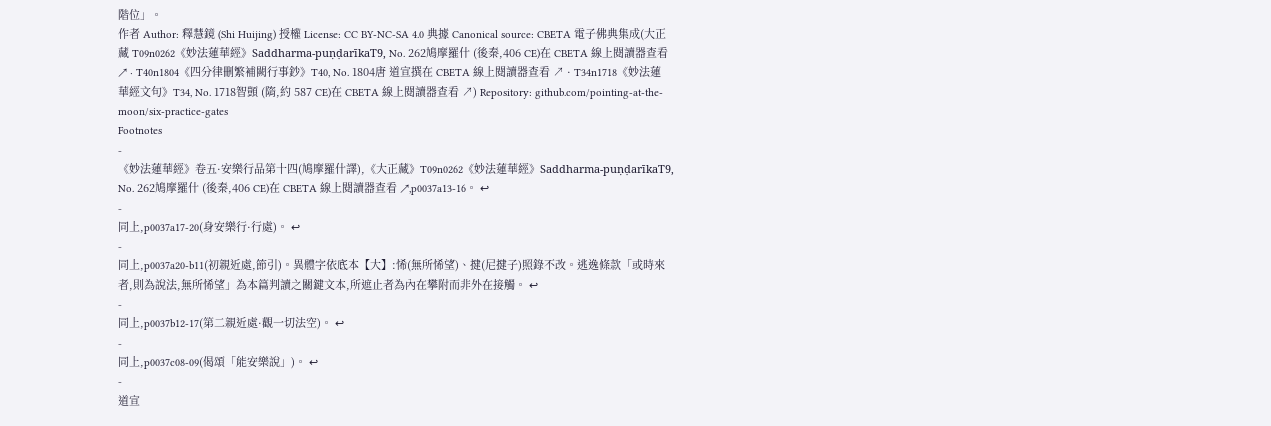階位」。
作者 Author: 釋慧鏡 (Shi Huijing) 授權 License: CC BY-NC-SA 4.0 典據 Canonical source: CBETA 電子佛典集成(大正藏 T09n0262《妙法蓮華經》Saddharma-puṇḍarīkaT9, No. 262鳩摩羅什 (後秦,406 CE)在 CBETA 線上閱讀器查看 ↗ · T40n1804《四分律刪繁補闕行事鈔》T40, No. 1804唐 道宣撰在 CBETA 線上閱讀器查看 ↗ · T34n1718《妙法蓮華經文句》T34, No. 1718智顗 (隋,約 587 CE)在 CBETA 線上閱讀器查看 ↗) Repository: github.com/pointing-at-the-moon/six-practice-gates
Footnotes
-
《妙法蓮華經》卷五·安樂行品第十四(鳩摩羅什譯),《大正藏》T09n0262《妙法蓮華經》Saddharma-puṇḍarīkaT9, No. 262鳩摩羅什 (後秦,406 CE)在 CBETA 線上閱讀器查看 ↗,p0037a13-16。 ↩
-
同上,p0037a17-20(身安樂行·行處)。 ↩
-
同上,p0037a20-b11(初親近處,節引)。異體字依底本【大】:悕(無所悕望)、揵(尼揵子)照錄不改。逃逸條款「或時來者,則為說法,無所悕望」為本篇判讀之關鍵文本,所遮止者為內在攀附而非外在接觸。 ↩
-
同上,p0037b12-17(第二親近處·觀一切法空)。 ↩
-
同上,p0037c08-09(偈頌「能安樂說」)。 ↩
-
道宣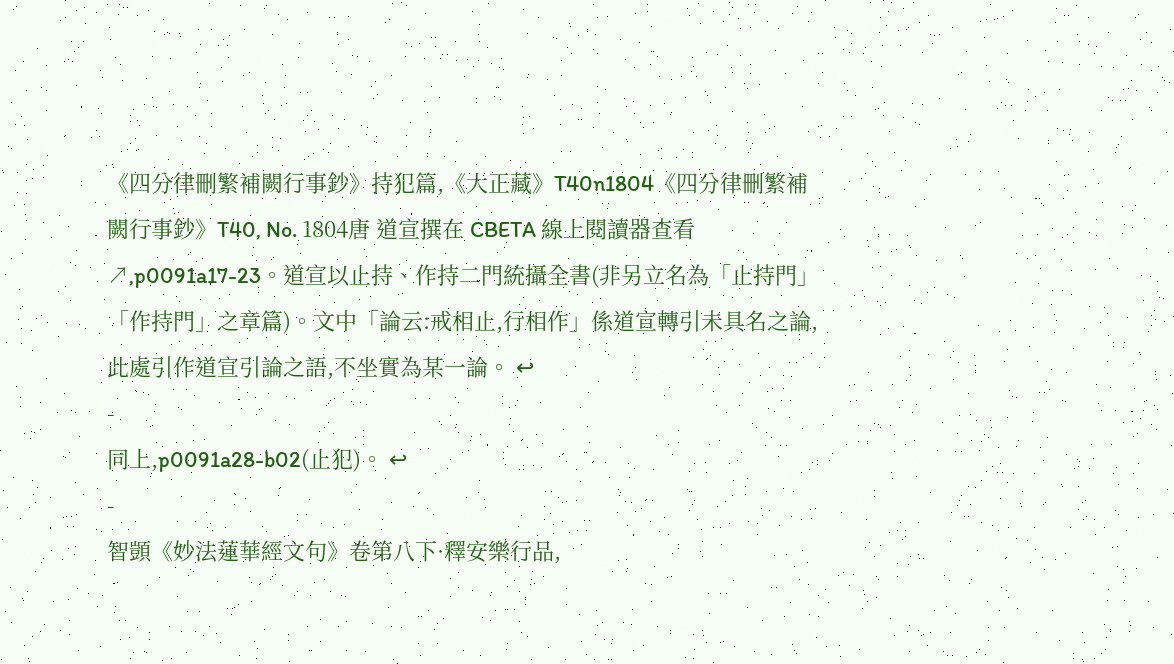《四分律刪繁補闕行事鈔》持犯篇,《大正藏》T40n1804《四分律刪繁補闕行事鈔》T40, No. 1804唐 道宣撰在 CBETA 線上閱讀器查看 ↗,p0091a17-23。道宣以止持、作持二門統攝全書(非另立名為「止持門」「作持門」之章篇)。文中「論云:戒相止,行相作」係道宣轉引未具名之論,此處引作道宣引論之語,不坐實為某一論。 ↩
-
同上,p0091a28-b02(止犯)。 ↩
-
智顗《妙法蓮華經文句》卷第八下·釋安樂行品,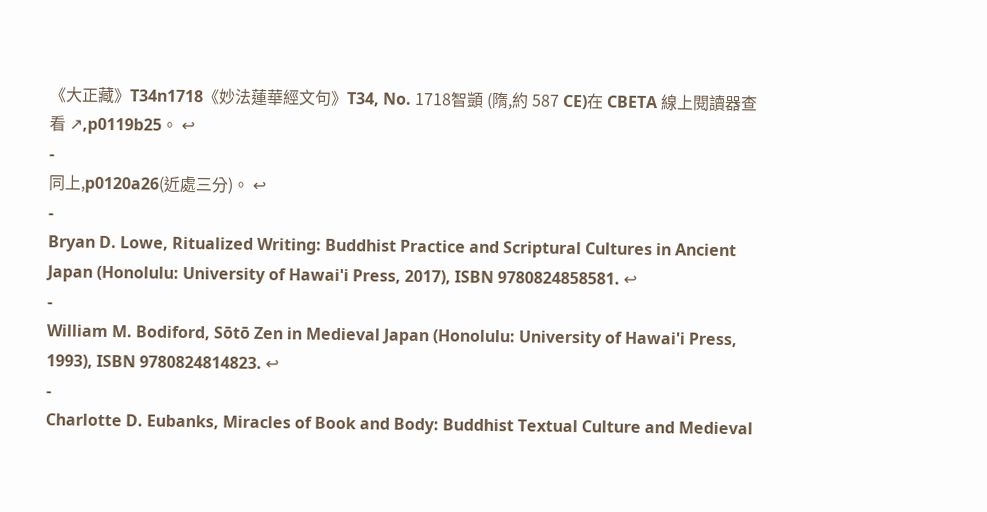《大正藏》T34n1718《妙法蓮華經文句》T34, No. 1718智顗 (隋,約 587 CE)在 CBETA 線上閱讀器查看 ↗,p0119b25。 ↩
-
同上,p0120a26(近處三分)。 ↩
-
Bryan D. Lowe, Ritualized Writing: Buddhist Practice and Scriptural Cultures in Ancient Japan (Honolulu: University of Hawai'i Press, 2017), ISBN 9780824858581. ↩
-
William M. Bodiford, Sōtō Zen in Medieval Japan (Honolulu: University of Hawai'i Press, 1993), ISBN 9780824814823. ↩
-
Charlotte D. Eubanks, Miracles of Book and Body: Buddhist Textual Culture and Medieval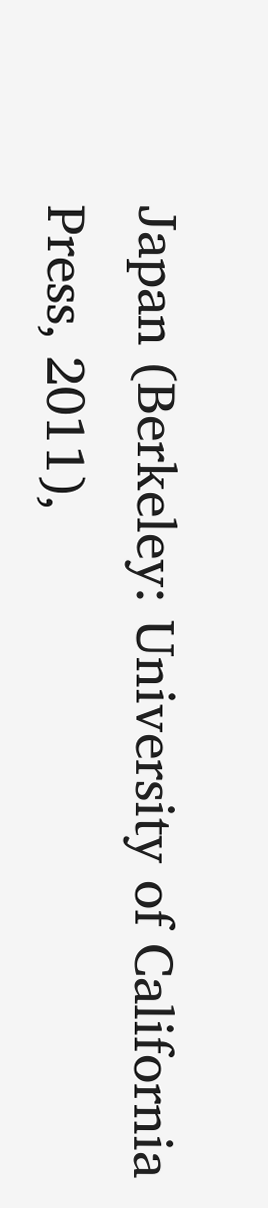Japan (Berkeley: University of California Press, 2011),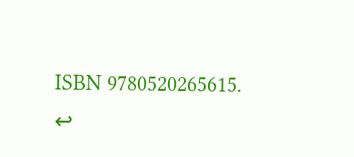ISBN 9780520265615. ↩